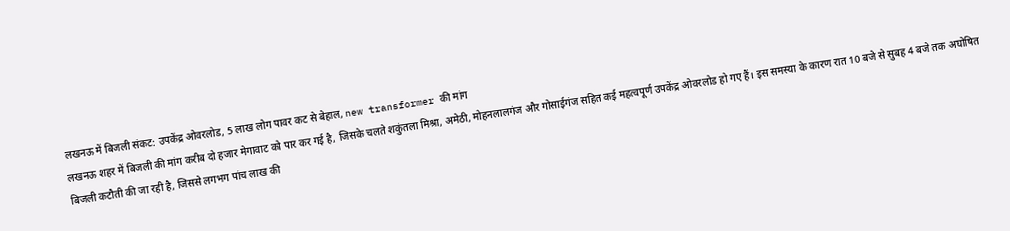लखनऊ में बिजली संकट: उपकेंद्र ओवरलोड, 5 लाख लोग पावर कट से बेहाल, new transformer की मांग
लखनऊ शहर में बिजली की मांग करीब दो हजार मेगावाट को पार कर गई है, जिसके चलते शकुंतला मिश्रा, अमेठी, मोहनलालगंज और गोसाईगंज सहित कई महत्वपूर्ण उपकेंद्र ओवरलोड हो गए हैं। इस समस्या के कारण रात 10 बजे से सुबह 4 बजे तक अघोषित बिजली कटौती की जा रही है, जिससे लगभग पांच लाख की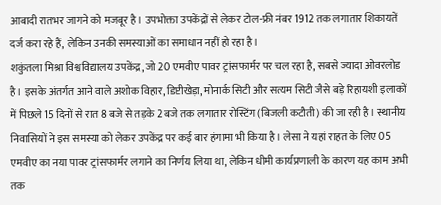आबादी रातभर जागने को मजबूर है। उपभोक्ता उपकेंद्रों से लेकर टोल-फ्री नंबर 1912 तक लगातार शिकायतें दर्ज करा रहे हैं, लेकिन उनकी समस्याओं का समाधान नहीं हो रहा है।
शकुंतला मिश्रा विश्वविद्यालय उपकेंद्र, जो 20 एमवीए पावर ट्रांसफार्मर पर चल रहा है, सबसे ज्यादा ओवरलोड है। इसके अंतर्गत आने वाले अशोक विहार, डिप्टीखेड़ा, मोनार्क सिटी और सत्यम सिटी जैसे बड़े रिहायशी इलाकों में पिछले 15 दिनों से रात 8 बजे से तड़के 2 बजे तक लगातार रोस्टिंग (बिजली कटौती) की जा रही है। स्थानीय निवासियों ने इस समस्या को लेकर उपकेंद्र पर कई बार हंगामा भी किया है। लेसा ने यहां राहत के लिए 05 एमवीए का नया पावर ट्रांसफार्मर लगाने का निर्णय लिया था, लेकिन धीमी कार्यप्रणाली के कारण यह काम अभी तक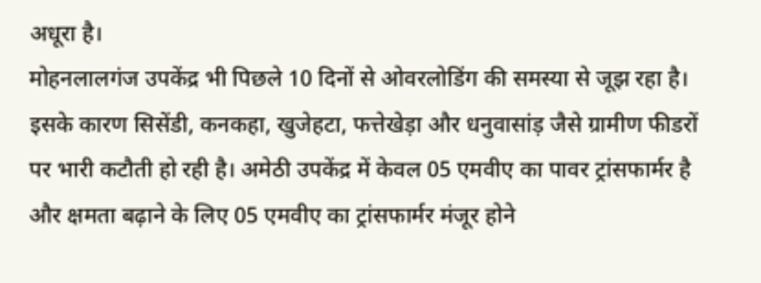अधूरा है।
मोहनलालगंज उपकेंद्र भी पिछले 10 दिनों से ओवरलोडिंग की समस्या से जूझ रहा है। इसके कारण सिसेंडी, कनकहा, खुजेहटा, फत्तेखेड़ा और धनुवासांड़ जैसे ग्रामीण फीडरों पर भारी कटौती हो रही है। अमेठी उपकेंद्र में केवल 05 एमवीए का पावर ट्रांसफार्मर है और क्षमता बढ़ाने के लिए 05 एमवीए का ट्रांसफार्मर मंजूर होने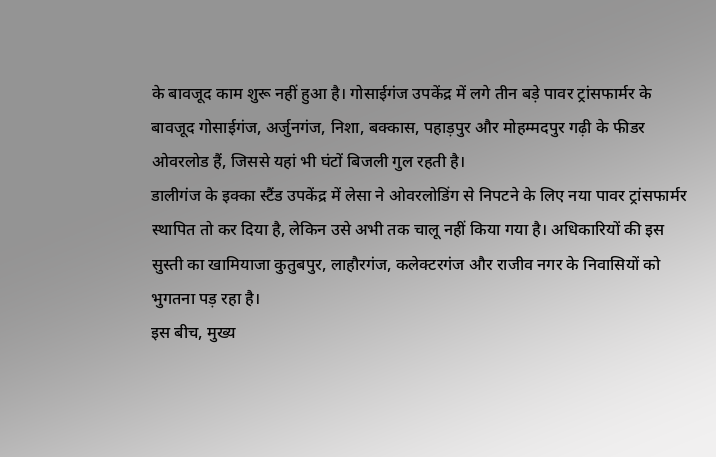के बावजूद काम शुरू नहीं हुआ है। गोसाईगंज उपकेंद्र में लगे तीन बड़े पावर ट्रांसफार्मर के बावजूद गोसाईगंज, अर्जुनगंज, निशा, बक्कास, पहाड़पुर और मोहम्मदपुर गढ़ी के फीडर ओवरलोड हैं, जिससे यहां भी घंटों बिजली गुल रहती है।
डालीगंज के इक्का स्टैंड उपकेंद्र में लेसा ने ओवरलोडिंग से निपटने के लिए नया पावर ट्रांसफार्मर स्थापित तो कर दिया है, लेकिन उसे अभी तक चालू नहीं किया गया है। अधिकारियों की इस सुस्ती का खामियाजा कुतुबपुर, लाहौरगंज, कलेक्टरगंज और राजीव नगर के निवासियों को भुगतना पड़ रहा है।
इस बीच, मुख्य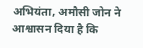अभियंता, अमौसी जोन ने आश्वासन दिया है कि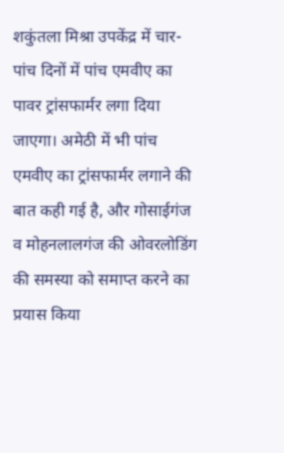शकुंतला मिश्रा उपकेंद्र में चार-पांच दिनों में पांच एमवीए का पावर ट्रांसफार्मर लगा दिया जाएगा। अमेठी में भी पांच एमवीए का ट्रांसफार्मर लगाने की बात कही गई है, और गोसाईगंज व मोहनलालगंज की ओवरलोडिंग की समस्या को समाप्त करने का प्रयास किया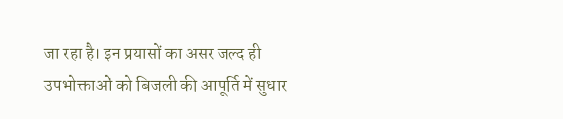जा रहा है। इन प्रयासों का असर जल्द ही उपभोक्ताओं को बिजली की आपूर्ति में सुधार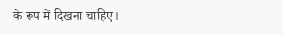के रूप में दिखना चाहिए।